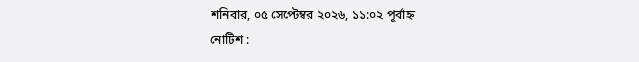শনিবার, ০৫ সেপ্টেম্বর ২০২৬, ১১:০২ পূর্বাহ্ন
নোটিশ :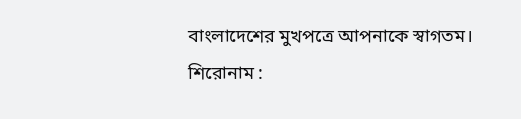বাংলাদেশের মুখপত্রে আপনাকে স্বাগতম।
শিরোনাম :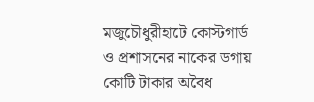মজুচৌধুরীহাটে কোস্টগার্ড ও প্রশাসনের নাকের ডগায় কোটি টাকার অবৈধ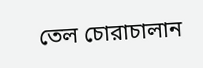তেল চোরাচালান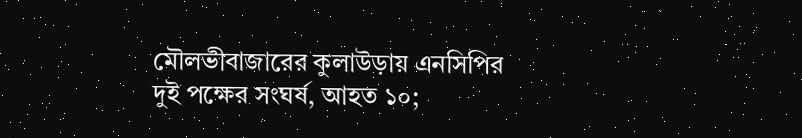মৌলভীবাজারের কুলাউড়ায় এনসিপির দুই পক্ষের সংঘর্ষ, আহত ১০;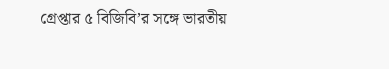গ্রেপ্তার ৫ বিজিবি’র সঙ্গে ভারতীয়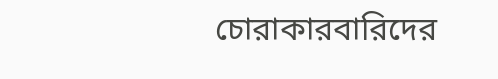চোরাকারবারিদের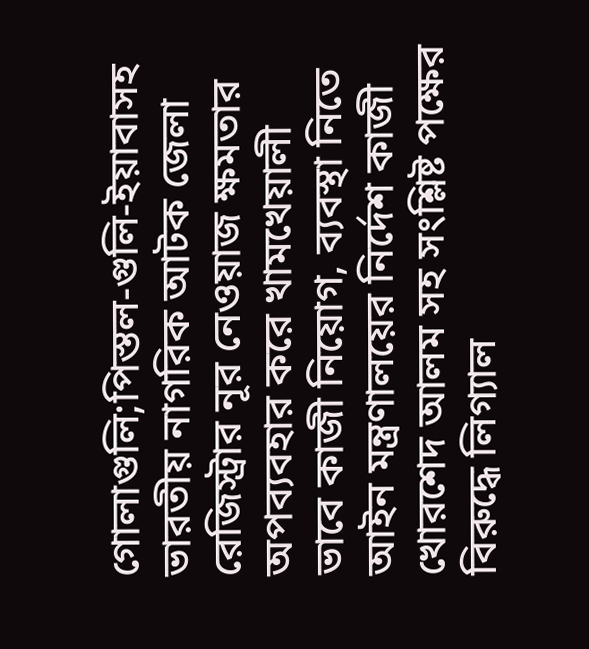গোলাগুলি;পিস্তল-গুলি-ইয়াবাসহ ভারতীয় নাগরিক আটক জেলা রেজিস্ট্রার নূর নেওয়াজ ক্ষমতার অপব্যবহার করে খামখেয়ালী ভাবে কাজী নিয়োগ, ব্যবস্থা নিতে আইন মন্ত্রণালয়ের নির্দেশ কাজী খোরশেদ আলম সহ সংশ্লিষ্ট পক্ষের বিরুদ্ধে লিগ্যাল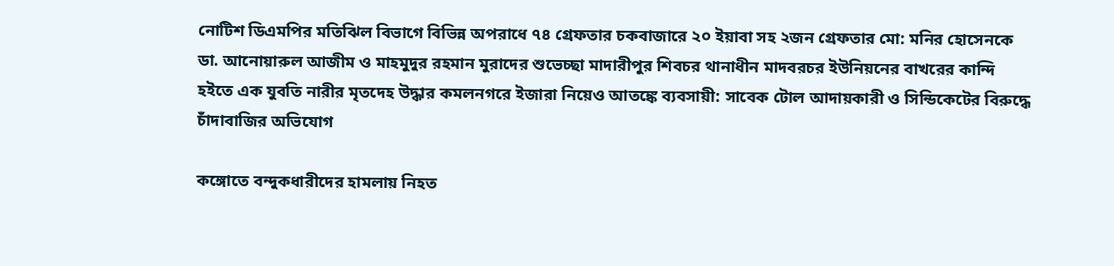নোটিশ ডিএমপির মতিঝিল বিভাগে বিভিন্ন অপরাধে ৭৪ গ্রেফতার চকবাজারে ২০ ইয়াবা সহ ২জন গ্রেফতার মো: মনির হোসেনকে ডা. আনোয়ারুল আজীম ও মাহমুদুর রহমান মুরাদের শুভেচ্ছা মাদারীপুর শিবচর থানাধীন মাদবরচর ইউনিয়নের বাখরের কান্দি হইতে এক যুবতি নারীর মৃতদেহ উদ্ধার কমলনগরে ইজারা নিয়েও আতঙ্কে ব্যবসায়ী: সাবেক টোল আদায়কারী ও সিন্ডিকেটের বিরুদ্ধে চাঁদাবাজির অভিযোগ

কঙ্গোতে বন্দুকধারীদের হামলায় নিহত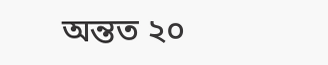অন্তত ২০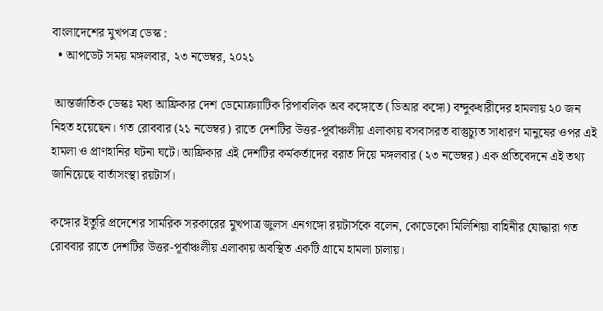বাংলাদেশের মুখপত্র ডেস্ক :
  • আপডেট সময় মঙ্গলবার, ২৩ নভেম্বর, ২০২১

 আন্তর্জাতিক ডেস্কঃ মধ্য আফ্রিকার দেশ ডেমোক্র্যাটিক রিপাবলিক অব কঙ্গোতে (ডিআর কঙ্গো) বন্দুকধারীদের হামলায় ২০ জন নিহত হয়েছেন। গত রোববার (২১ নভেম্বর) রাতে দেশটির উত্তর-পূর্বাঞ্চলীয় এলাকায় বসবাসরত বাস্তুচ্যুত সাধারণ মানুষের ওপর এই হামলা ও প্রাণহানির ঘটনা ঘটে। আফ্রিকার এই দেশটির কর্মকর্তাদের বরাত দিয়ে মঙ্গলবার (২৩ নভেম্বর) এক প্রতিবেদনে এই তথ্য জানিয়েছে বার্তাসংস্থা রয়টার্স।

কঙ্গোর ইতুরি প্রদেশের সামরিক সরকারের মুখপাত্র জুলস এনগঙ্গো রয়টার্সকে বলেন, কোডেকো মিলিশিয়া বাহিনীর যোদ্ধারা গত রোববার রাতে দেশটির উত্তর-পূর্বাঞ্চলীয় এলাকায় অবস্থিত একটি গ্রামে হামলা চালায়।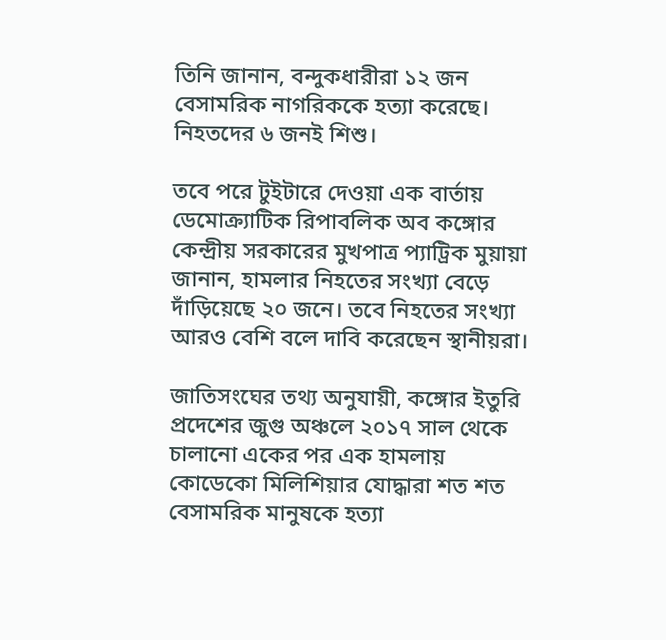তিনি জানান, বন্দুকধারীরা ১২ জন বেসামরিক নাগরিককে হত্যা করেছে। নিহতদের ৬ জনই শিশু।

তবে পরে টুইটারে দেওয়া এক বার্তায় ডেমোক্র্যাটিক রিপাবলিক অব কঙ্গোর কেন্দ্রীয় সরকারের মুখপাত্র প্যাট্রিক মুয়ায়া জানান, হামলার নিহতের সংখ্যা বেড়ে দাঁড়িয়েছে ২০ জনে। তবে নিহতের সংখ্যা আরও বেশি বলে দাবি করেছেন স্থানীয়রা।

জাতিসংঘের তথ্য অনুযায়ী, কঙ্গোর ইতুরি প্রদেশের জুগু অঞ্চলে ২০১৭ সাল থেকে চালানো একের পর এক হামলায় কোডেকো মিলিশিয়ার যোদ্ধারা শত শত বেসামরিক মানুষকে হত্যা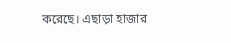করেছে। এছাড়া হাজার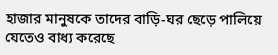হাজার মানুষকে তাদের বাড়ি-ঘর ছেড়ে পালিয়ে যেতেও বাধ্য করেছে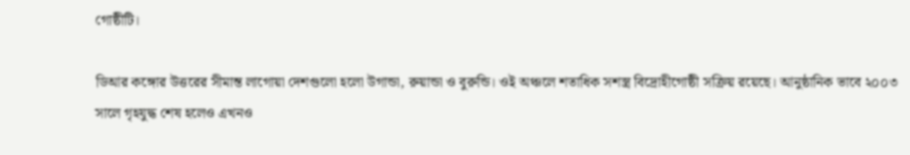গোষ্ঠীটি।

ডিআর কঙ্গোর উত্তরের সীমান্ত লাগোয়া দেশগুলো হলো উগান্ডা, রুয়ান্ডা ও বুরুন্ডি। ওই অঞ্চলে শতাধিক সশস্ত্র বিদ্রোহীগোষ্ঠী সক্রিয় রয়েছে। আনুষ্ঠানিক ভাবে ২০০৩ সালে গৃহযুদ্ধ শেষ হলেও এখনও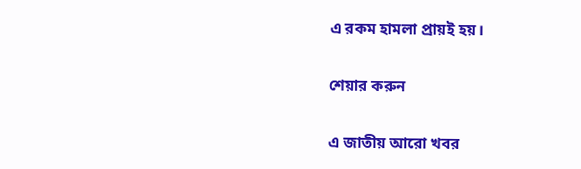এ রকম হামলা প্রায়ই হয়।

শেয়ার করুন

এ জাতীয় আরো খবর